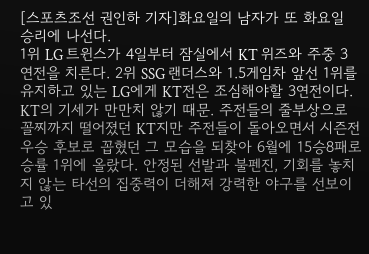[스포츠조선 권인하 기자]화요일의 남자가 또 화요일 승리에 나선다.
1위 LG 트윈스가 4일부터 잠실에서 KT 위즈와 주중 3연전을 치른다. 2위 SSG 랜더스와 1.5게임차 앞선 1위를 유지하고 있는 LG에게 KT전은 조심해야할 3연전이다. KT의 기세가 만만치 않기 때문. 주전들의 줄부상으로 꼴찌까지 떨어졌던 KT지만 주전들이 돌아오면서 시즌전 우승 후보로 꼽혔던 그 모습을 되찾아 6월에 15승8패로 승률 1위에 올랐다. 안정된 선발과 불펜진, 기회를 놓치지 않는 타선의 집중력이 더해져 강력한 야구를 선보이고 있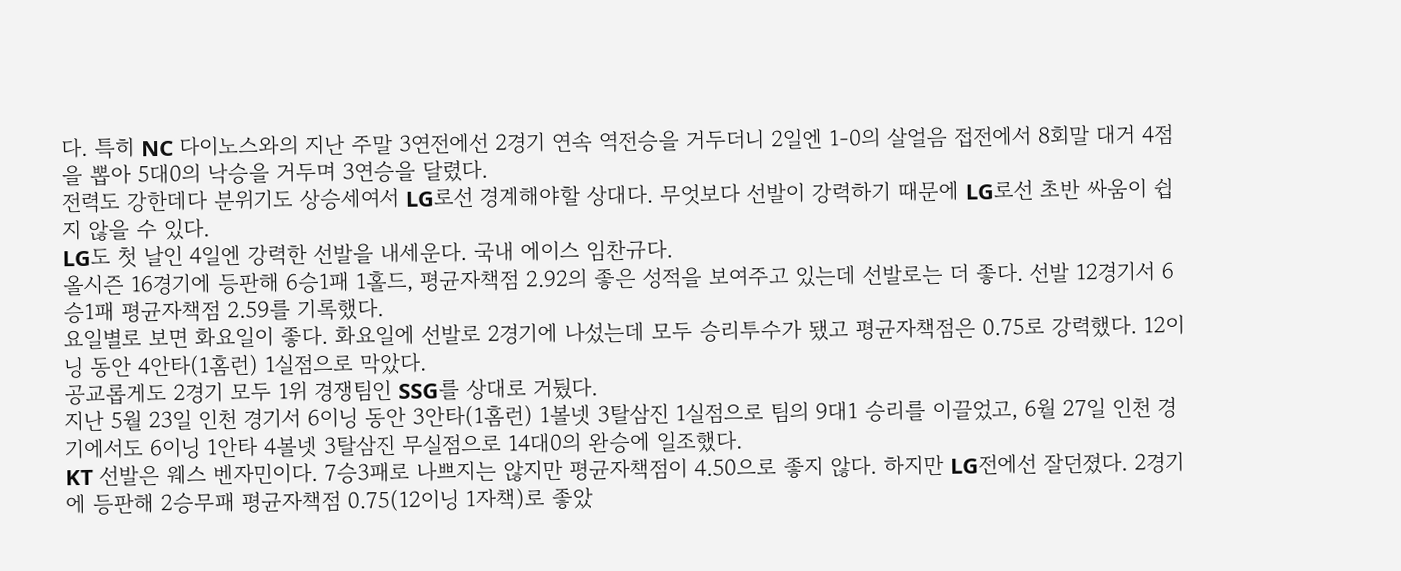다. 특히 NC 다이노스와의 지난 주말 3연전에선 2경기 연속 역전승을 거두더니 2일엔 1-0의 살얼음 접전에서 8회말 대거 4점을 뽑아 5대0의 낙승을 거두며 3연승을 달렸다.
전력도 강한데다 분위기도 상승세여서 LG로선 경계해야할 상대다. 무엇보다 선발이 강력하기 때문에 LG로선 초반 싸움이 쉽지 않을 수 있다.
LG도 첫 날인 4일엔 강력한 선발을 내세운다. 국내 에이스 임찬규다.
올시즌 16경기에 등판해 6승1패 1홀드, 평균자책점 2.92의 좋은 성적을 보여주고 있는데 선발로는 더 좋다. 선발 12경기서 6승1패 평균자책점 2.59를 기록했다.
요일별로 보면 화요일이 좋다. 화요일에 선발로 2경기에 나섰는데 모두 승리투수가 됐고 평균자책점은 0.75로 강력했다. 12이닝 동안 4안타(1홈런) 1실점으로 막았다.
공교롭게도 2경기 모두 1위 경쟁팀인 SSG를 상대로 거뒀다.
지난 5월 23일 인천 경기서 6이닝 동안 3안타(1홈런) 1볼넷 3탈삼진 1실점으로 팀의 9대1 승리를 이끌었고, 6월 27일 인천 경기에서도 6이닝 1안타 4볼넷 3탈삼진 무실점으로 14대0의 완승에 일조했다.
KT 선발은 웨스 벤자민이다. 7승3패로 나쁘지는 않지만 평균자책점이 4.50으로 좋지 않다. 하지만 LG전에선 잘던졌다. 2경기에 등판해 2승무패 평균자책점 0.75(12이닝 1자책)로 좋았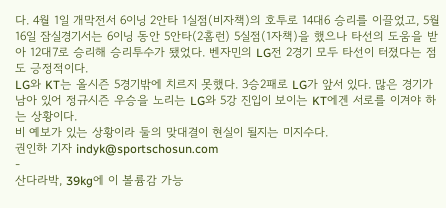다. 4월 1일 개막전서 6이닝 2안타 1실점(비자책)의 호투로 14대6 승리를 이끌었고, 5월 16일 잠실경기서는 6이닝 동안 5안타(2홈런) 5실점(1자책)을 했으나 타선의 도움을 받아 12대7로 승리해 승리투수가 됐었다. 벤자민의 LG전 2경기 모두 타선이 터졌다는 점도 긍정적이다.
LG와 KT는 올시즌 5경기밖에 치르지 못했다. 3승2패로 LG가 앞서 있다. 많은 경기가 남아 있어 정규시즌 우승을 노리는 LG와 5강 진입이 보이는 KT에겐 서로를 이겨야 하는 상황이다.
비 예보가 있는 상황이라 둘의 맞대결이 현실이 될지는 미지수다.
권인하 기자 indyk@sportschosun.com
-
산다라박, 39kg에 이 볼륨감 가능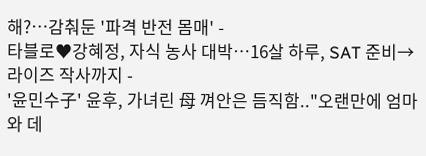해?…감춰둔 '파격 반전 몸매' -
타블로♥강혜정, 자식 농사 대박…16살 하루, SAT 준비→라이즈 작사까지 -
'윤민수子' 윤후, 가녀린 母 껴안은 듬직함.."오랜만에 엄마와 데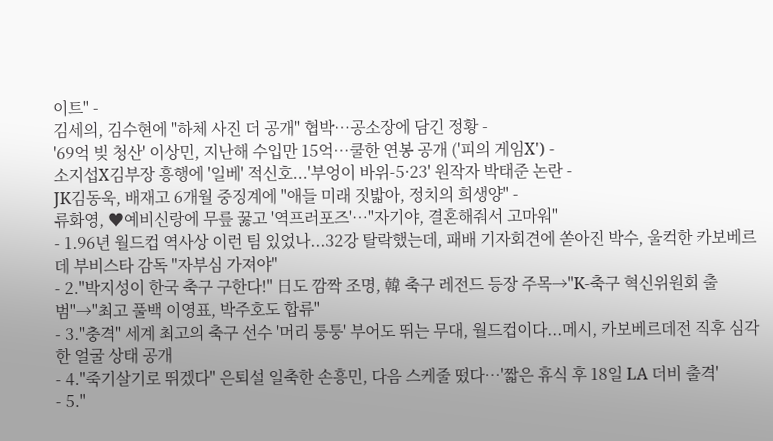이트" -
김세의, 김수현에 "하체 사진 더 공개" 협박…공소장에 담긴 정황 -
'69억 빚 청산' 이상민, 지난해 수입만 15억…쿨한 연봉 공개 ('피의 게임X') -
소지섭X김부장 흥행에 '일베' 적신호...'부엉이 바위-5·23' 원작자 박태준 논란 -
JK김동욱, 배재고 6개월 중징계에 "애들 미래 짓밟아, 정치의 희생양" -
류화영, ♥예비신랑에 무릎 꿇고 '역프러포즈'…"자기야, 결혼해줘서 고마워"
- 1.96년 월드컵 역사상 이런 팀 있었나...32강 탈락했는데, 패배 기자회견에 쏟아진 박수, 울컥한 카보베르데 부비스타 감독 "자부심 가져야"
- 2."박지성이 한국 축구 구한다!" 日도 깜짝 조명, 韓 축구 레전드 등장 주목→"K-축구 혁신위원회 출범"→"최고 풀백 이영표, 박주호도 합류"
- 3."충격" 세계 최고의 축구 선수 '머리 퉁퉁' 부어도 뛰는 무대, 월드컵이다...메시, 카보베르데전 직후 심각한 얼굴 상태 공개
- 4."죽기살기로 뛰겠다" 은퇴설 일축한 손흥민, 다음 스케줄 떴다…'짧은 휴식 후 18일 LA 더비 출격'
- 5."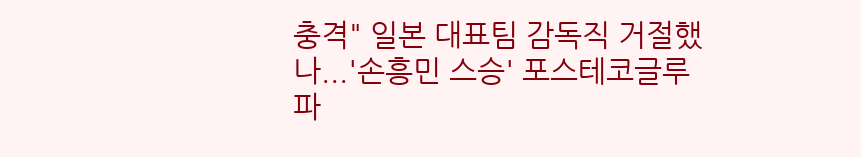충격" 일본 대표팀 감독직 거절했나...'손흥민 스승' 포스테코글루 파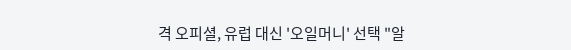격 오피셜, 유럽 대신 '오일머니' 선택 "알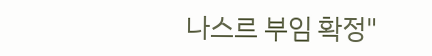나스르 부임 확정"